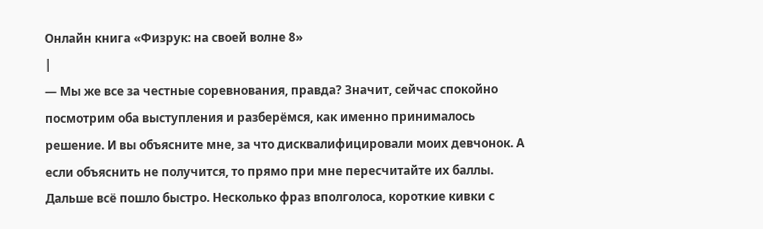Онлайн книга «Физрук: на своей волне 8»
|
— Мы же все за честные соревнования, правда? Значит, сейчас спокойно посмотрим оба выступления и разберёмся, как именно принималось решение. И вы объясните мне, за что дисквалифицировали моих девчонок. А если объяснить не получится, то прямо при мне пересчитайте их баллы. Дальше всё пошло быстро. Несколько фраз вполголоса, короткие кивки с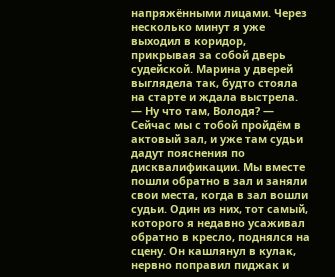напряжёнными лицами. Через несколько минут я уже выходил в коридор, прикрывая за собой дверь судейской. Марина у дверей выглядела так, будто стояла на старте и ждала выстрела. — Ну что там, Володя? — Сейчас мы с тобой пройдём в актовый зал, и уже там судьи дадут пояснения по дисквалификации. Мы вместе пошли обратно в зал и заняли свои места, когда в зал вошли судьи. Один из них, тот самый, которого я недавно усаживал обратно в кресло, поднялся на сцену. Он кашлянул в кулак, нервно поправил пиджак и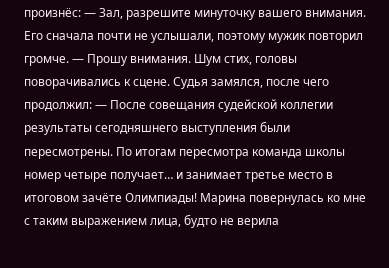произнёс: — Зал, разрешите минуточку вашего внимания. Его сначала почти не услышали, поэтому мужик повторил громче. — Прошу внимания. Шум стих, головы поворачивались к сцене. Судья замялся, после чего продолжил: — После совещания судейской коллегии результаты сегодняшнего выступления были пересмотрены. По итогам пересмотра команда школы номер четыре получает… и занимает третье место в итоговом зачёте Олимпиады! Марина повернулась ко мне с таким выражением лица, будто не верила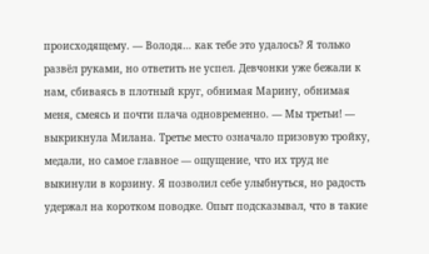происходящему. — Володя… как тебе это удалось? Я только развёл руками, но ответить не успел. Девчонки уже бежали к нам, сбиваясь в плотный круг, обнимая Марину, обнимая меня, смеясь и почти плача одновременно. — Мы третьи! — выкрикнула Милана. Третье место означало призовую тройку, медали, но самое главное — ощущение, что их труд не выкинули в корзину. Я позволил себе улыбнуться, но радость удержал на коротком поводке. Опыт подсказывал, что в такие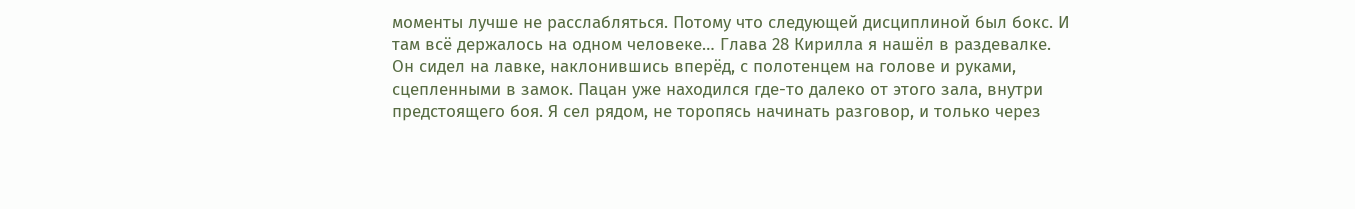моменты лучше не расслабляться. Потому что следующей дисциплиной был бокс. И там всё держалось на одном человеке… Глава 28 Кирилла я нашёл в раздевалке. Он сидел на лавке, наклонившись вперёд, с полотенцем на голове и руками, сцепленными в замок. Пацан уже находился где-то далеко от этого зала, внутри предстоящего боя. Я сел рядом, не торопясь начинать разговор, и только через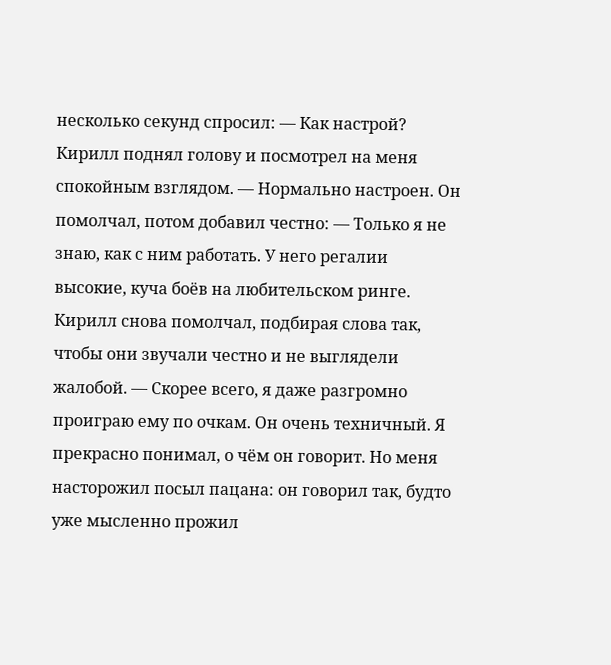несколько секунд спросил: — Как настрой? Кирилл поднял голову и посмотрел на меня спокойным взглядом. — Нормально настроен. Он помолчал, потом добавил честно: — Только я не знаю, как с ним работать. У него регалии высокие, куча боёв на любительском ринге. Кирилл снова помолчал, подбирая слова так, чтобы они звучали честно и не выглядели жалобой. — Скорее всего, я даже разгромно проиграю ему по очкам. Он очень техничный. Я прекрасно понимал, о чём он говорит. Но меня насторожил посыл пацана: он говорил так, будто уже мысленно прожил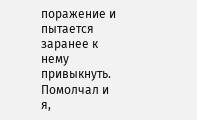поражение и пытается заранее к нему привыкнуть. Помолчал и я,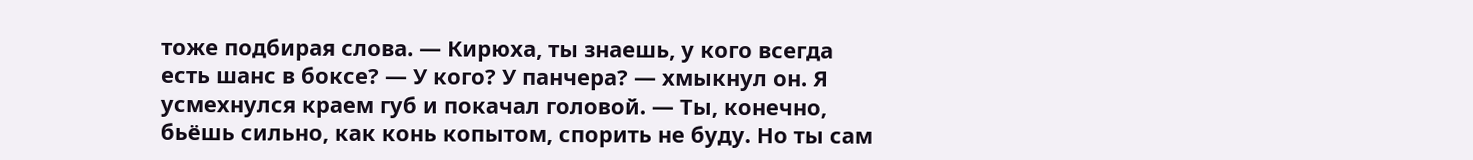тоже подбирая слова. — Кирюха, ты знаешь, у кого всегда есть шанс в боксе? — У кого? У панчера? — хмыкнул он. Я усмехнулся краем губ и покачал головой. — Ты, конечно, бьёшь сильно, как конь копытом, спорить не буду. Но ты сам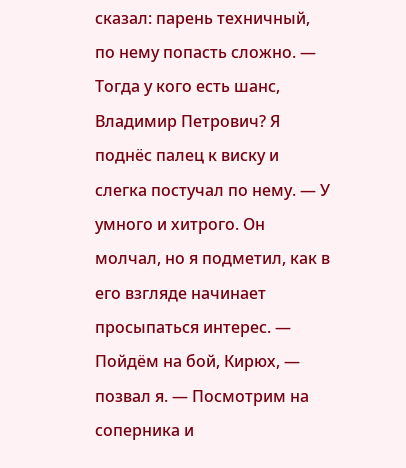сказал: парень техничный, по нему попасть сложно. — Тогда у кого есть шанс, Владимир Петрович? Я поднёс палец к виску и слегка постучал по нему. — У умного и хитрого. Он молчал, но я подметил, как в его взгляде начинает просыпаться интерес. — Пойдём на бой, Кирюх, — позвал я. — Посмотрим на соперника и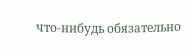что-нибудь обязательно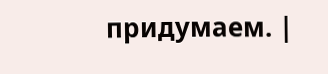придумаем. |